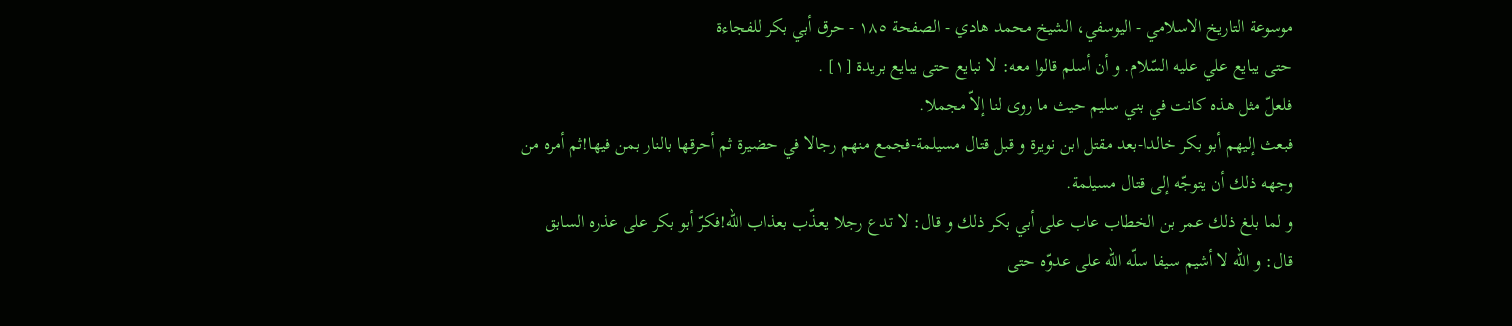موسوعة التاريخ الاسلامي - اليوسفي، الشيخ محمد هادي - الصفحة ١٨٥ - حرق أبي بكر للفجاءة
حتى يبايع علي عليه السّلام. و أن أسلم قالوا معه: لا نبايع حتى يبايع بريدة [١] .
فلعلّ مثل هذه كانت في بني سليم حيث ما روى لنا إلاّ مجملا.
فبعث إليهم أبو بكر خالدا-بعد مقتل ابن نويرة و قبل قتال مسيلمة-فجمع منهم رجالا في حضيرة ثم أحرقها بالنار بمن فيها!ثم أمره من وجهه ذلك أن يتوجّه إلى قتال مسيلمة.
و لما بلغ ذلك عمر بن الخطاب عاب على أبي بكر ذلك و قال: لا تدع رجلا يعذّب بعذاب اللّه!فكرّ أبو بكر على عذره السابق قال: و اللّه لا أشيم سيفا سلّه اللّه على عدوّه حتى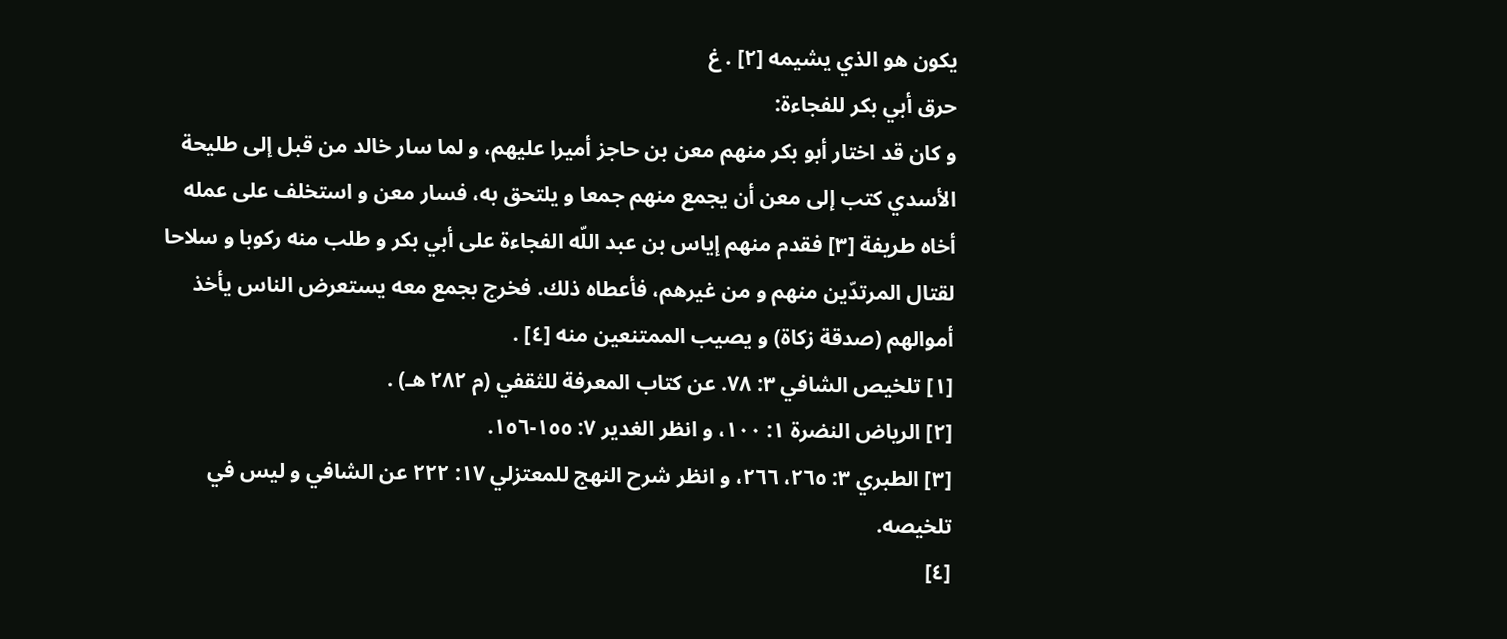يكون هو الذي يشيمه [٢] . غ
حرق أبي بكر للفجاءة:
و كان قد اختار أبو بكر منهم معن بن حاجز أميرا عليهم، و لما سار خالد من قبل إلى طليحة الأسدي كتب إلى معن أن يجمع منهم جمعا و يلتحق به، فسار معن و استخلف على عمله أخاه طريفة [٣] فقدم منهم إياس بن عبد اللّه الفجاءة على أبي بكر و طلب منه ركوبا و سلاحا لقتال المرتدّين منهم و من غيرهم، فأعطاه ذلك. فخرج بجمع معه يستعرض الناس يأخذ أموالهم (صدقة زكاة) و يصيب الممتنعين منه [٤] .
[١] تلخيص الشافي ٣: ٧٨. عن كتاب المعرفة للثقفي (م ٢٨٢ هـ) .
[٢] الرياض النضرة ١: ١٠٠، و انظر الغدير ٧: ١٥٥-١٥٦.
[٣] الطبري ٣: ٢٦٥، ٢٦٦، و انظر شرح النهج للمعتزلي ١٧: ٢٢٢ عن الشافي و ليس في تلخيصه.
[٤]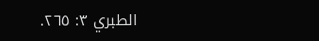الطبري ٣: ٢٦٥.